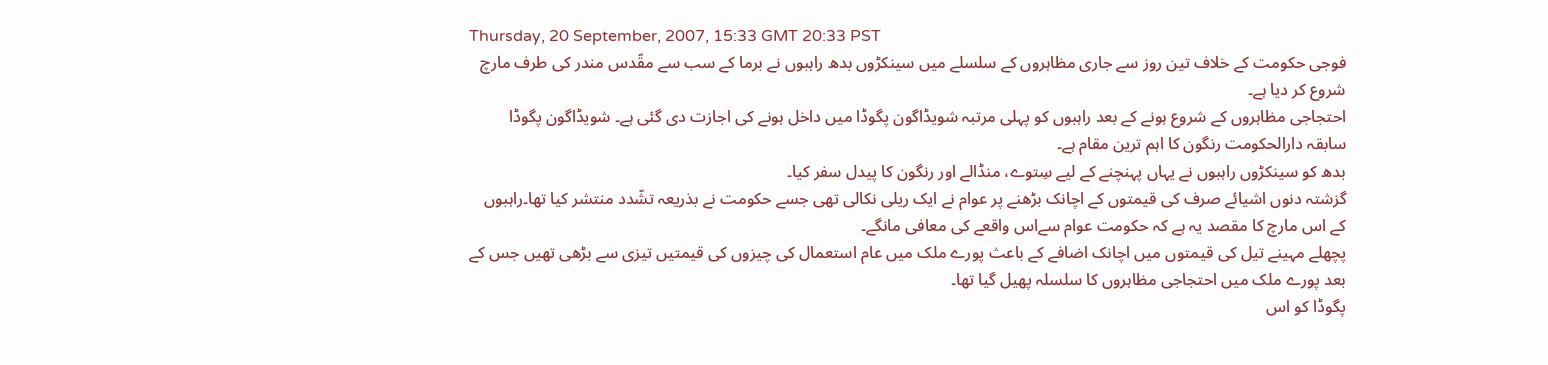Thursday, 20 September, 2007, 15:33 GMT 20:33 PST
فوجی حکومت کے خلاف تین روز سے جاری مظاہروں کے سلسلے میں سینکڑوں بدھ راہبوں نے برما کے سب سے مقّدس مندر کی طرف مارچ شروع کر دیا ہے۔
احتجاجی مظاہروں کے شروع ہونے کے بعد راہبوں کو پہلی مرتبہ شویڈاگون پگوڈا میں داخل ہونے کی اجازت دی گئی ہے۔ شویڈاگون پگوڈا سابقہ دارالحکومت رنگون کا اہم ترین مقام ہے۔
بدھ کو سینکڑوں راہبوں نے یہاں پہنچنے کے لیے سِتوے، منڈالے اور رنگون کا پیدل سفر کیا۔
گزشتہ دنوں اشیائے صرف کی قیمتوں کے اچانک بڑھنے پر عوام نے ایک ریلی نکالی تھی جسے حکومت نے بذریعہ تشّدد منتشر کیا تھا۔راہبوں کے اس مارچ کا مقصد یہ ہے کہ حکومت عوام سےاس واقعے کی معافی مانگے۔
پچھلے مہینے تیل کی قیمتوں میں اچانک اضافے کے باعث پورے ملک میں عام استعمال کی چیزوں کی قیمتیں تیزی سے بڑھی تھیں جس کے بعد پورے ملک میں احتجاجی مظاہروں کا سلسلہ پھیل گیا تھا۔
پگوڈا کو اس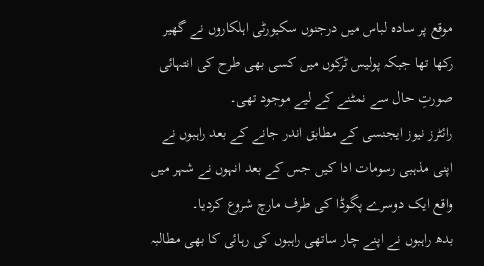موقع پر سادہ لباس میں درجنوں سکیورٹی اہلکاروں نے گھیر رکھا تھا جبکہ پولیس ٹرکوں میں کسی بھی طرح کی انتہائی صورتِ حال سے نمٹنے کے لیے موجود تھی۔
رائٹرز نیوز ایجنسی کے مطابق اندر جانے کے بعد راہبوں نے اپنی مذہبی رسومات ادا کیں جس کے بعد انہوں نے شہر میں واقع ایک دوسرے پگوڈا کی طرف مارچ شروع کردیا۔
بدھ راہبوں نے اپنے چار ساتھی راہبوں کی رہائی کا بھی مطالبہ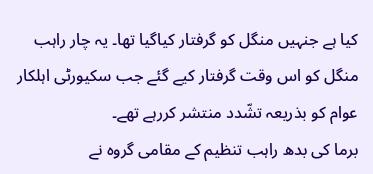کیا ہے جنہیں منگل کو گرفتار کیاگیا تھا۔ یہ چار راہب منگل کو اس وقت گرفتار کیے گئے جب سکیورٹی اہلکار عوام کو بذریعہ تشّدد منتشر کررہے تھے۔
برما کی بدھ راہب تنظیم کے مقامی گروہ نے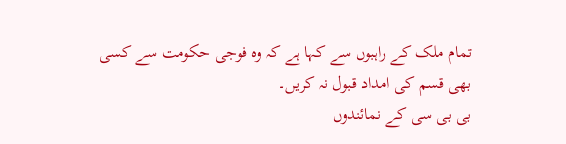تمام ملک کے راہبوں سے کہا ہے کہ وہ فوجی حکومت سے کسی بھی قسم کی امداد قبول نہ کریں۔
بی بی سی کے نمائندوں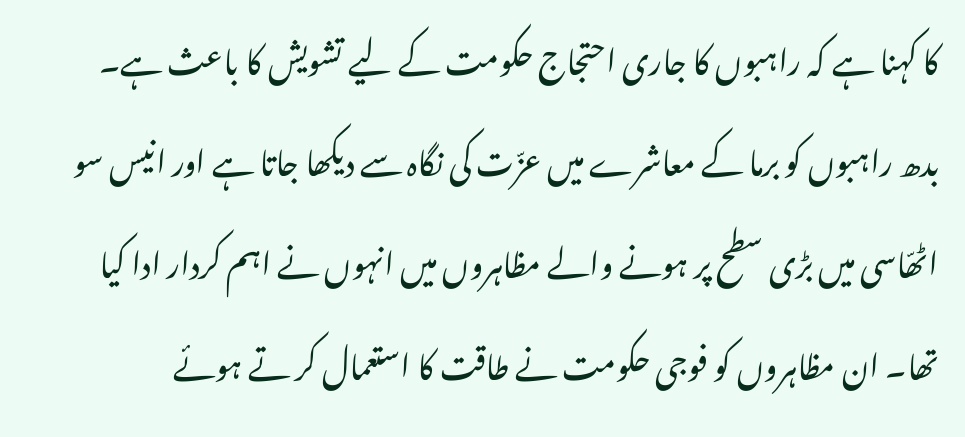کا کہنا ہے کہ راہبوں کا جاری احتجاج حکومت کے لیے تشویش کا باعث ہے۔
بدھ راہبوں کو برما کے معاشرے میں عزّت کی نگاہ سے دیکھا جاتا ہے اور انیس سو اٹھّاسی میں بڑی سطح پر ہونے والے مظاہروں میں انہوں نے اہم کردار ادا کیا تھا۔ ان مظاہروں کو فوجی حکومت نے طاقت کا استعمال کر تے ہوئے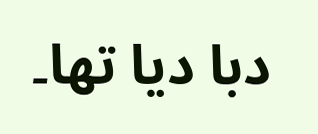دبا دیا تھا۔